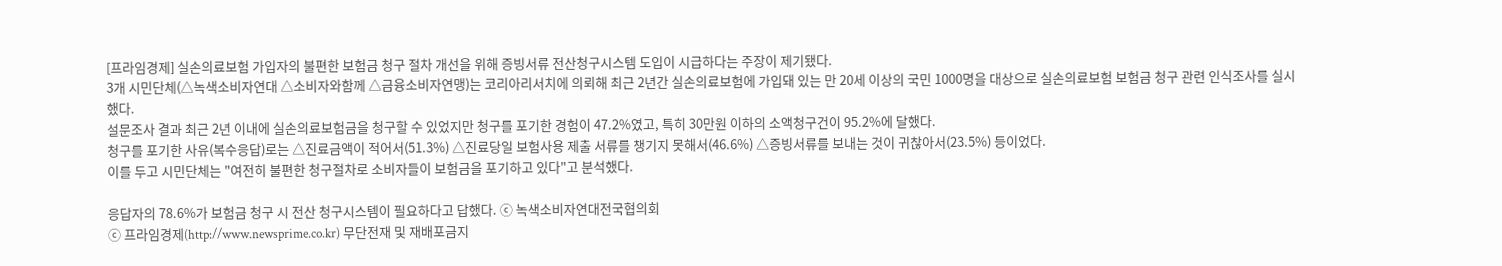[프라임경제] 실손의료보험 가입자의 불편한 보험금 청구 절차 개선을 위해 증빙서류 전산청구시스템 도입이 시급하다는 주장이 제기됐다.
3개 시민단체(△녹색소비자연대 △소비자와함께 △금융소비자연맹)는 코리아리서치에 의뢰해 최근 2년간 실손의료보험에 가입돼 있는 만 20세 이상의 국민 1000명을 대상으로 실손의료보험 보험금 청구 관련 인식조사를 실시했다.
설문조사 결과 최근 2년 이내에 실손의료보험금을 청구할 수 있었지만 청구를 포기한 경험이 47.2%였고, 특히 30만원 이하의 소액청구건이 95.2%에 달했다.
청구를 포기한 사유(복수응답)로는 △진료금액이 적어서(51.3%) △진료당일 보험사용 제출 서류를 챙기지 못해서(46.6%) △증빙서류를 보내는 것이 귀찮아서(23.5%) 등이었다.
이를 두고 시민단체는 "여전히 불편한 청구절차로 소비자들이 보험금을 포기하고 있다"고 분석했다.

응답자의 78.6%가 보험금 청구 시 전산 청구시스템이 필요하다고 답했다. ⓒ 녹색소비자연대전국협의회
ⓒ 프라임경제(http://www.newsprime.co.kr) 무단전재 및 재배포금지